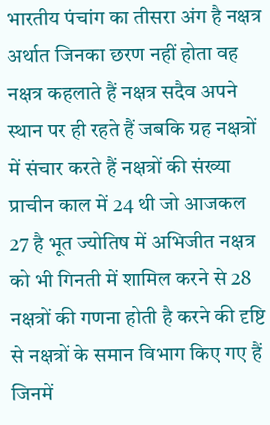भारतीय पंचांग का तीसरा अंग है नक्षत्र अर्थात जिनका छरण नहीं होता वह नक्षत्र कहलाते हैं नक्षत्र सदैव अपने स्थान पर ही रहते हैं जबकि ग्रह नक्षत्रों में संचार करते हैं नक्षत्रों की संख्या प्राचीन काल में 24 थी जो आजकल 27 है भूत ज्योतिष में अभिजीत नक्षत्र को भी गिनती में शामिल करने से 28 नक्षत्रों की गणना होती है करने की दृष्टि से नक्षत्रों के समान विभाग किए गए हैं जिनमें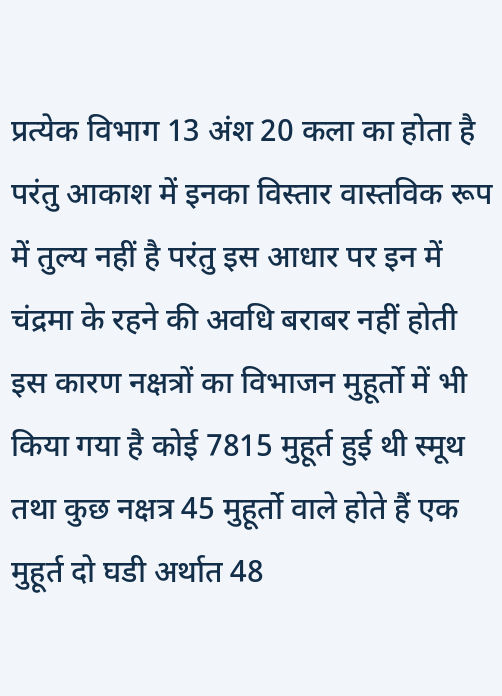प्रत्येक विभाग 13 अंश 20 कला का होता है परंतु आकाश में इनका विस्तार वास्तविक रूप में तुल्य नहीं है परंतु इस आधार पर इन में चंद्रमा के रहने की अवधि बराबर नहीं होती इस कारण नक्षत्रों का विभाजन मुहूर्तो में भी किया गया है कोई 7815 मुहूर्त हुई थी स्मूथ तथा कुछ नक्षत्र 45 मुहूर्तो वाले होते हैं एक मुहूर्त दो घडी अर्थात 48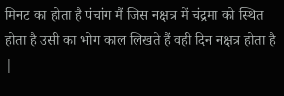मिनट का होता है पंचांग मैं जिस नक्षत्र में चंद्रमा को स्थित होता है उसी का भोग काल लिखते हैं वही दिन नक्षत्र होता है |